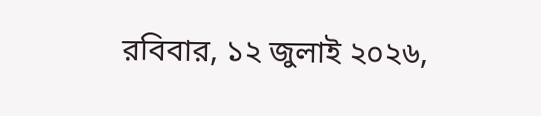রবিবার, ১২ জুলাই ২০২৬,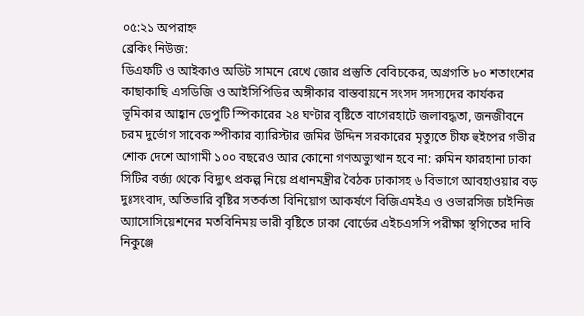০৫:২১ অপরাহ্ন
ব্রেকিং নিউজ:
ডিএফটি ও আইকাও অডিট সামনে রেখে জোর প্রস্তুতি বেবিচকের, অগ্রগতি ৮০ শতাংশের কাছাকাছি এসডিজি ও আইসিপিডির অঙ্গীকার বাস্তবায়নে সংসদ সদস্যদের কার্যকর ভূমিকার আহ্বান ডেপুটি স্পিকারের ২৪ ঘণ্টার বৃষ্টিতে বাগেরহাটে জলাবদ্ধতা, জনজীবনে চরম দুর্ভোগ সাবেক স্পীকার ব্যারিস্টার জমির উদ্দিন সরকারের মৃত্যুতে চীফ হুইপের গভীর শোক দেশে আগামী ১০০ বছরেও আর কোনো গণঅভ্যুত্থান হবে না: রুমিন ফারহানা ঢাকা সিটির বর্জ্য থেকে বিদ্যুৎ প্রকল্প নিয়ে প্রধানমন্ত্রীর বৈঠক ঢাকাসহ ৬ বিভাগে আবহাওয়ার বড় দুঃসংবাদ, অতিভারি বৃষ্টির সতর্কতা বিনিয়োগ আকর্ষণে বিজিএমইএ ও ওভারসিজ চাইনিজ অ্যাসোসিয়েশনের মতবিনিময় ভারী বৃষ্টিতে ঢাকা বোর্ডের এইচএসসি পরীক্ষা স্থগিতের দাবি নিকুঞ্জে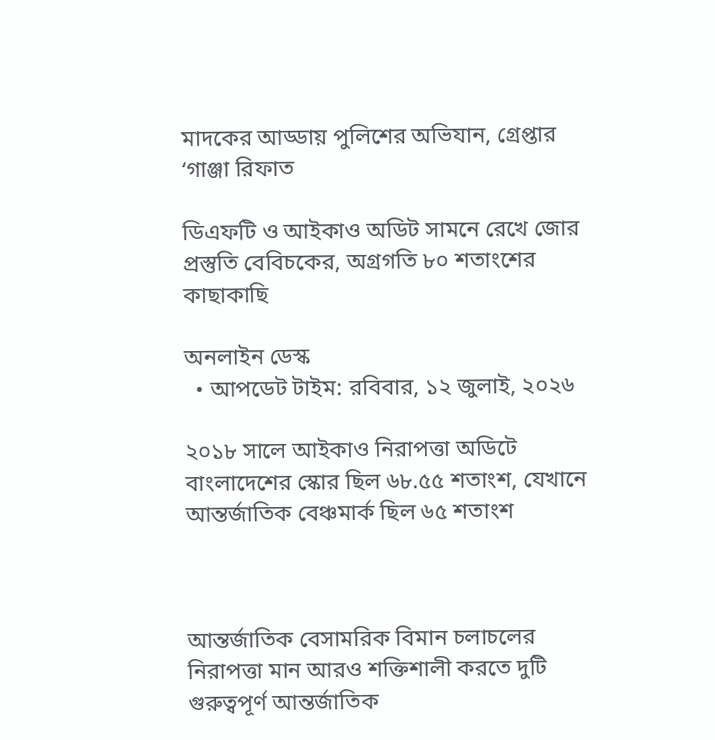মাদকের আড্ডায় পুলিশের অভিযান, গ্রেপ্তার ‘গাঞ্জা রিফাত

ডিএফটি ও আইকাও অডিট সামনে রেখে জোর প্রস্তুতি বেবিচকের, অগ্রগতি ৮০ শতাংশের কাছাকাছি

অনলাইন ডেস্ক
  • আপডেট টাইম: রবিবার, ১২ জুলাই, ২০২৬

২০১৮ সালে আইকাও নিরাপত্তা অডিটে বাংলাদেশের স্কোর ছিল ৬৮.৫৫ শতাংশ, যেখানে আন্তর্জাতিক বেঞ্চমার্ক ছিল ৬৫ শতাংশ



আন্তর্জাতিক বেসামরিক বিমান চলাচলের নিরাপত্তা মান আরও শক্তিশালী করতে দুটি গুরুত্বপূর্ণ আন্তর্জাতিক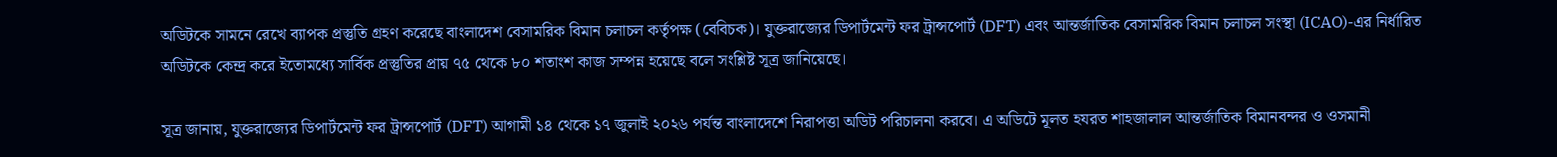অডিটকে সামনে রেখে ব্যাপক প্রস্তুতি গ্রহণ করেছে বাংলাদেশ বেসামরিক বিমান চলাচল কর্তৃপক্ষ (বেবিচক)। যুক্তরাজ্যের ডিপার্টমেন্ট ফর ট্রান্সপোর্ট (DFT) এবং আন্তর্জাতিক বেসামরিক বিমান চলাচল সংস্থা (ICAO)-এর নির্ধারিত অডিটকে কেন্দ্র করে ইতোমধ্যে সার্বিক প্রস্তুতির প্রায় ৭৫ থেকে ৮০ শতাংশ কাজ সম্পন্ন হয়েছে বলে সংশ্লিষ্ট সূত্র জানিয়েছে।

সূত্র জানায়, যুক্তরাজ্যের ডিপার্টমেন্ট ফর ট্রান্সপোর্ট (DFT) আগামী ১৪ থেকে ১৭ জুলাই ২০২৬ পর্যন্ত বাংলাদেশে নিরাপত্তা অডিট পরিচালনা করবে। এ অডিটে মূলত হযরত শাহজালাল আন্তর্জাতিক বিমানবন্দর ও ওসমানী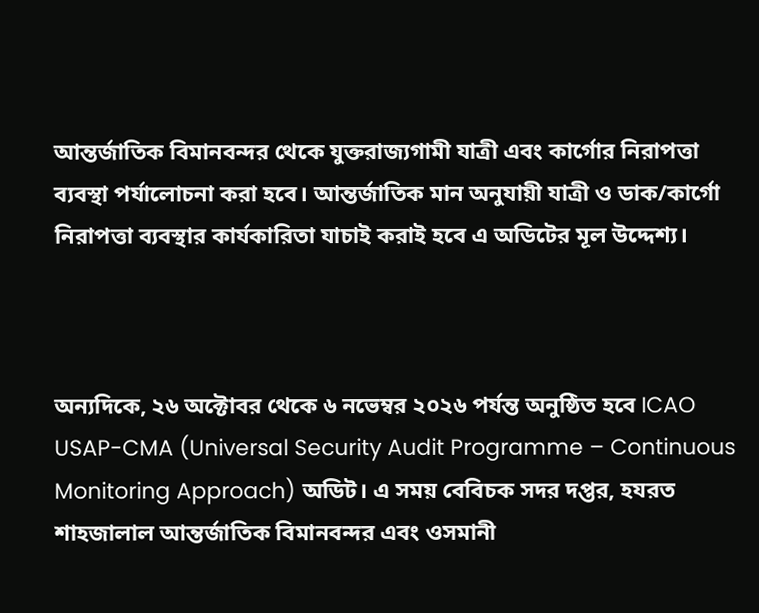আন্তর্জাতিক বিমানবন্দর থেকে যুক্তরাজ্যগামী যাত্রী এবং কার্গোর নিরাপত্তা ব্যবস্থা পর্যালোচনা করা হবে। আন্তর্জাতিক মান অনুযায়ী যাত্রী ও ডাক/কার্গো নিরাপত্তা ব্যবস্থার কার্যকারিতা যাচাই করাই হবে এ অডিটের মূল উদ্দেশ্য।



অন্যদিকে, ২৬ অক্টোবর থেকে ৬ নভেম্বর ২০২৬ পর্যন্ত অনুষ্ঠিত হবে ICAO USAP-CMA (Universal Security Audit Programme – Continuous Monitoring Approach) অডিট। এ সময় বেবিচক সদর দপ্তর, হযরত শাহজালাল আন্তর্জাতিক বিমানবন্দর এবং ওসমানী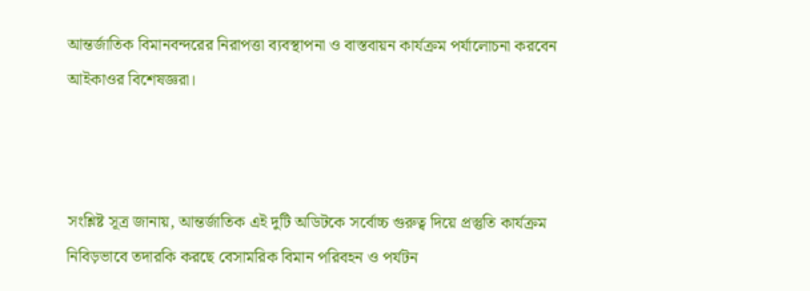আন্তর্জাতিক বিমানবন্দরের নিরাপত্তা ব্যবস্থাপনা ও বাস্তবায়ন কার্যক্রম পর্যালোচনা করবেন আইকাওর বিশেষজ্ঞরা।



সংশ্লিষ্ট সূত্র জানায়, আন্তর্জাতিক এই দুটি অডিটকে সর্বোচ্চ গুরুত্ব দিয়ে প্রস্তুতি কার্যক্রম নিবিড়ভাবে তদারকি করছে বেসামরিক বিমান পরিবহন ও পর্যটন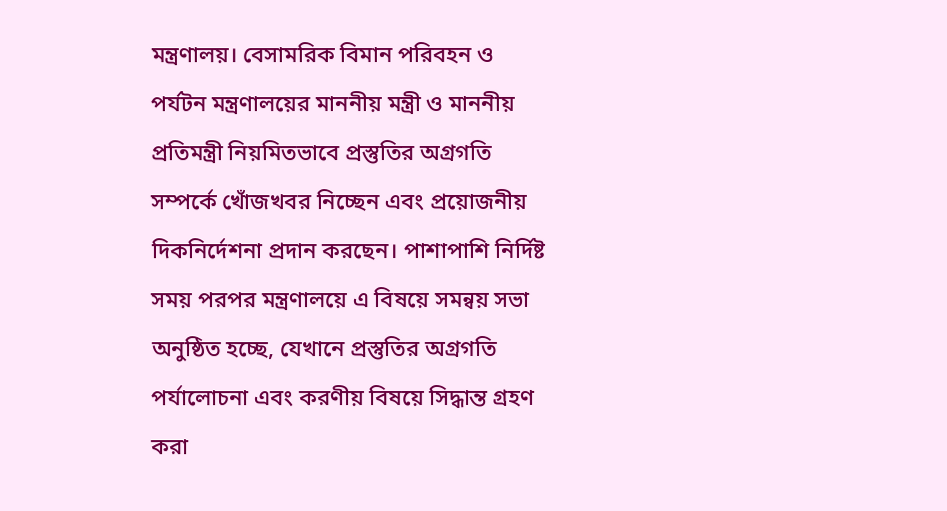মন্ত্রণালয়। বেসামরিক বিমান পরিবহন ও পর্যটন মন্ত্রণালয়ের মাননীয় মন্ত্রী ও মাননীয় প্রতিমন্ত্রী নিয়মিতভাবে প্রস্তুতির অগ্রগতি সম্পর্কে খোঁজখবর নিচ্ছেন এবং প্রয়োজনীয় দিকনির্দেশনা প্রদান করছেন। পাশাপাশি নির্দিষ্ট সময় পরপর মন্ত্রণালয়ে এ বিষয়ে সমন্বয় সভা অনুষ্ঠিত হচ্ছে, যেখানে প্রস্তুতির অগ্রগতি পর্যালোচনা এবং করণীয় বিষয়ে সিদ্ধান্ত গ্রহণ করা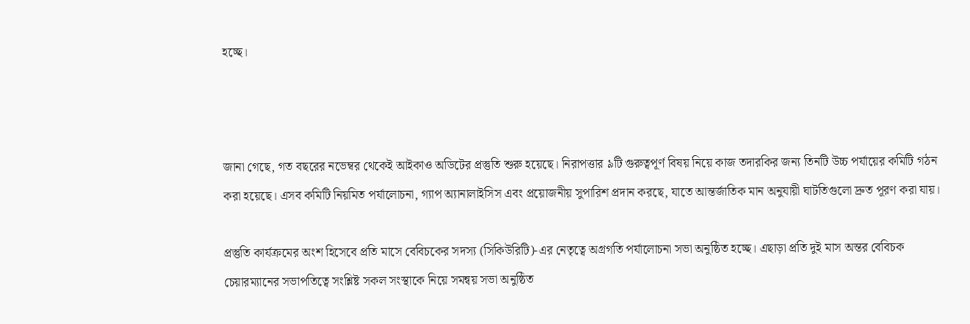হচ্ছে।



জানা গেছে, গত বছরের নভেম্বর থেকেই আইকাও অডিটের প্রস্তুতি শুরু হয়েছে। নিরাপত্তার ৯টি গুরুত্বপূর্ণ বিষয় নিয়ে কাজ তদারকির জন্য তিনটি উচ্চ পর্যায়ের কমিটি গঠন করা হয়েছে। এসব কমিটি নিয়মিত পর্যালোচনা, গ্যাপ অ্যানালাইসিস এবং প্রয়োজনীয় সুপারিশ প্রদান করছে, যাতে আন্তর্জাতিক মান অনুযায়ী ঘাটতিগুলো দ্রুত পূরণ করা যায়।

প্রস্তুতি কার্যক্রমের অংশ হিসেবে প্রতি মাসে বেবিচকের সদস্য (সিকিউরিটি)-এর নেতৃত্বে অগ্রগতি পর্যালোচনা সভা অনুষ্ঠিত হচ্ছে। এছাড়া প্রতি দুই মাস অন্তর বেবিচক চেয়ারম্যানের সভাপতিত্বে সংশ্লিষ্ট সকল সংস্থাকে নিয়ে সমন্বয় সভা অনুষ্ঠিত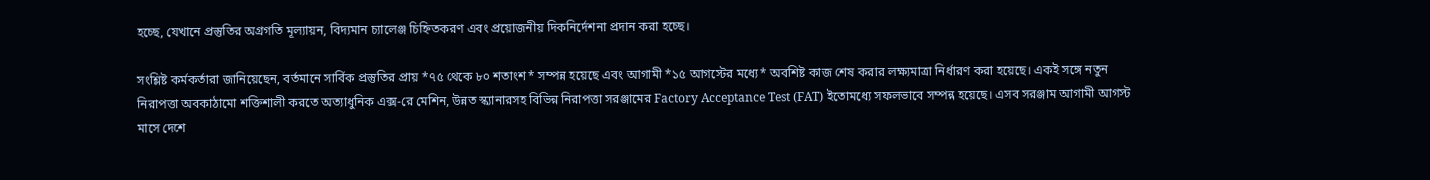হচ্ছে, যেখানে প্রস্তুতির অগ্রগতি মূল্যায়ন, বিদ্যমান চ্যালেঞ্জ চিহ্নিতকরণ এবং প্রয়োজনীয় দিকনির্দেশনা প্রদান করা হচ্ছে।

সংশ্লিষ্ট কর্মকর্তারা জানিয়েছেন, বর্তমানে সার্বিক প্রস্তুতির প্রায় *৭৫ থেকে ৮০ শতাংশ* সম্পন্ন হয়েছে এবং আগামী *১৫ আগস্টের মধ্যে* অবশিষ্ট কাজ শেষ করার লক্ষ্যমাত্রা নির্ধারণ করা হয়েছে। একই সঙ্গে নতুন নিরাপত্তা অবকাঠামো শক্তিশালী করতে অত্যাধুনিক এক্স-রে মেশিন, উন্নত স্ক্যানারসহ বিভিন্ন নিরাপত্তা সরঞ্জামের Factory Acceptance Test (FAT) ইতোমধ্যে সফলভাবে সম্পন্ন হয়েছে। এসব সরঞ্জাম আগামী আগস্ট মাসে দেশে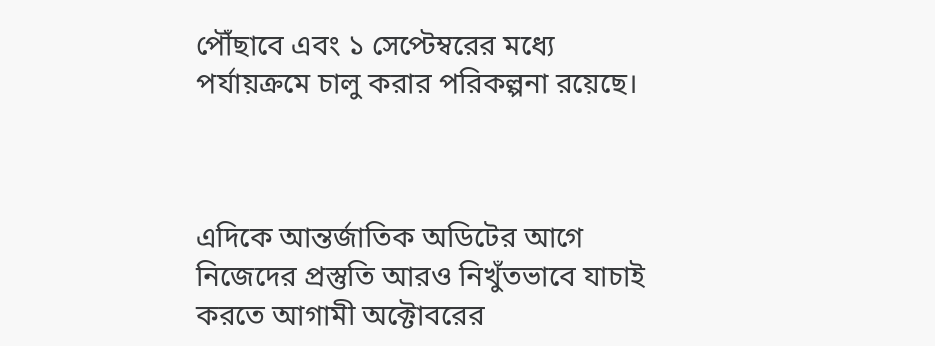পৌঁছাবে এবং ১ সেপ্টেম্বরের মধ্যে পর্যায়ক্রমে চালু করার পরিকল্পনা রয়েছে।



এদিকে আন্তর্জাতিক অডিটের আগে নিজেদের প্রস্তুতি আরও নিখুঁতভাবে যাচাই করতে আগামী অক্টোবরের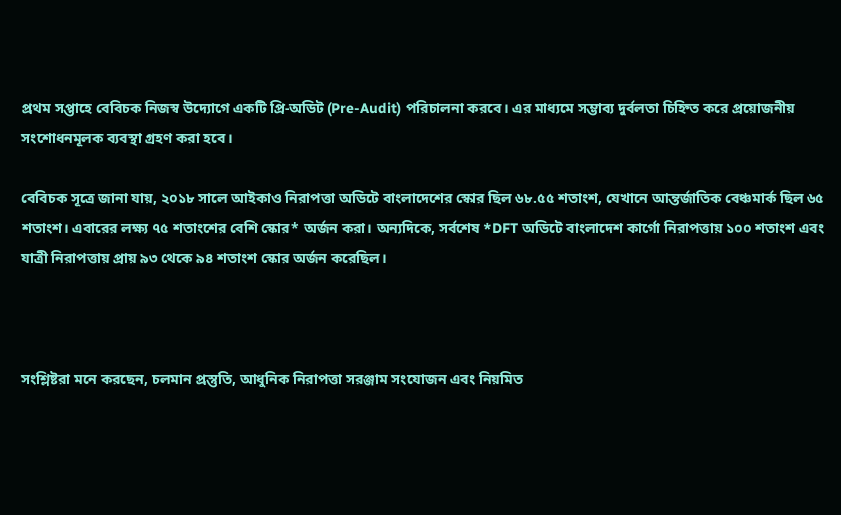প্রথম সপ্তাহে বেবিচক নিজস্ব উদ্যোগে একটি প্রি-অডিট (Pre-Audit) পরিচালনা করবে। এর মাধ্যমে সম্ভাব্য দুর্বলতা চিহ্নিত করে প্রয়োজনীয় সংশোধনমূলক ব্যবস্থা গ্রহণ করা হবে।

বেবিচক সূত্রে জানা যায়, ২০১৮ সালে আইকাও নিরাপত্তা অডিটে বাংলাদেশের স্কোর ছিল ৬৮.৫৫ শতাংশ, যেখানে আন্তর্জাতিক বেঞ্চমার্ক ছিল ৬৫ শতাংশ। এবারের লক্ষ্য ৭৫ শতাংশের বেশি স্কোর* অর্জন করা। অন্যদিকে, সর্বশেষ *DFT অডিটে বাংলাদেশ কার্গো নিরাপত্তায় ১০০ শতাংশ এবং যাত্রী নিরাপত্তায় প্রায় ৯৩ থেকে ৯৪ শতাংশ স্কোর অর্জন করেছিল।



সংশ্লিষ্টরা মনে করছেন, চলমান প্রস্তুতি, আধুনিক নিরাপত্তা সরঞ্জাম সংযোজন এবং নিয়মিত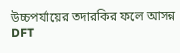উচ্চপর্যায়ের তদারকির ফলে আসন্ন DFT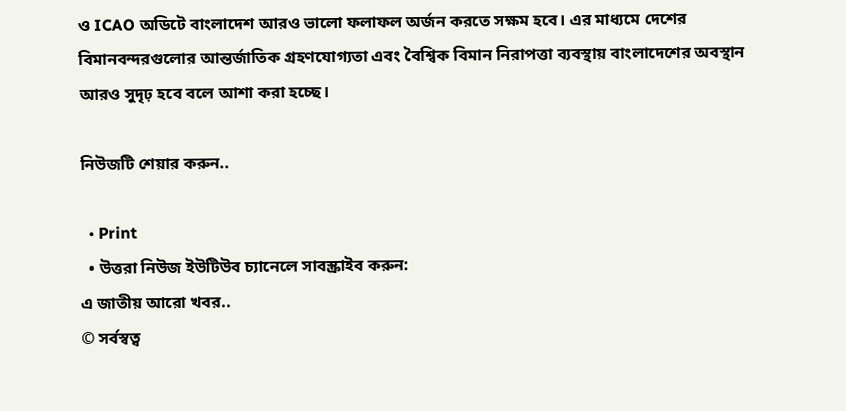ও ICAO অডিটে বাংলাদেশ আরও ভালো ফলাফল অর্জন করতে সক্ষম হবে। এর মাধ্যমে দেশের বিমানবন্দরগুলোর আন্তর্জাতিক গ্রহণযোগ্যতা এবং বৈশ্বিক বিমান নিরাপত্তা ব্যবস্থায় বাংলাদেশের অবস্থান আরও সুদৃঢ় হবে বলে আশা করা হচ্ছে।

নিউজটি শেয়ার করুন..

  • Print
  • উত্তরা নিউজ ইউটিউব চ্যানেলে সাবস্ক্রাইব করুন:
এ জাতীয় আরো খবর..
© সর্বস্বত্ব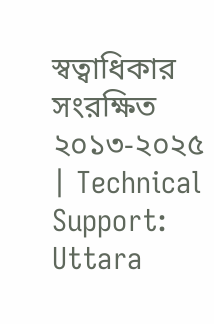স্বত্বাধিকার সংরক্ষিত ২০১৩-২০২৫ | Technical Support: Uttara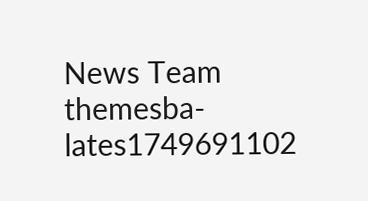News Team
themesba-lates1749691102